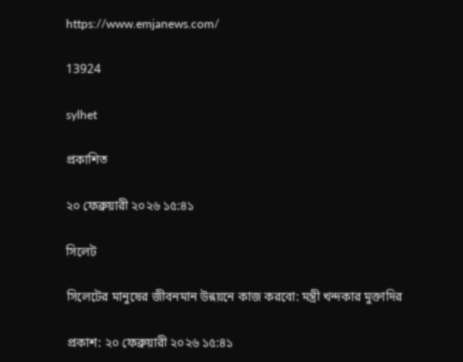https://www.emjanews.com/

13924

sylhet

প্রকাশিত

২০ ফেব্রুয়ারী ২০২৬ ১৫:৪১

সিলেট

সিলেটের মানুষের জীবনমান উন্নয়নে কাজ করবো: মন্ত্রী খন্দকার মুক্তাদির

প্রকাশ: ২০ ফেব্রুয়ারী ২০২৬ ১৫:৪১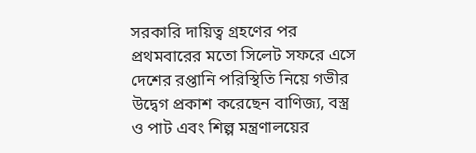সরকারি দায়িত্ব গ্রহণের পর প্রথমবারের মতো সিলেট সফরে এসে দেশের রপ্তানি পরিস্থিতি নিয়ে গভীর উদ্বেগ প্রকাশ করেছেন বাণিজ্য, বস্ত্র ও পাট এবং শিল্প মন্ত্রণালয়ের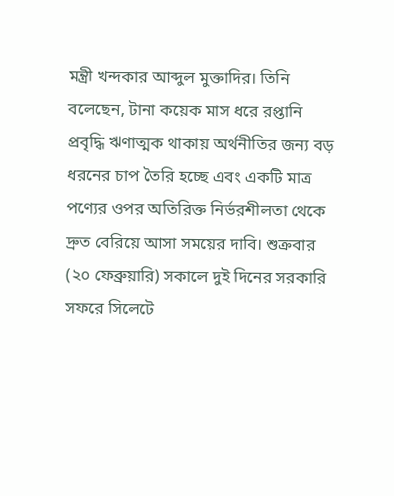মন্ত্রী খন্দকার আব্দুল মুক্তাদির। তিনি বলেছেন, টানা কয়েক মাস ধরে রপ্তানি প্রবৃদ্ধি ঋণাত্মক থাকায় অর্থনীতির জন্য বড় ধরনের চাপ তৈরি হচ্ছে এবং একটি মাত্র পণ্যের ওপর অতিরিক্ত নির্ভরশীলতা থেকে দ্রুত বেরিয়ে আসা সময়ের দাবি। শুক্রবার (২০ ফেব্রুয়ারি) সকালে দুই দিনের সরকারি সফরে সিলেটে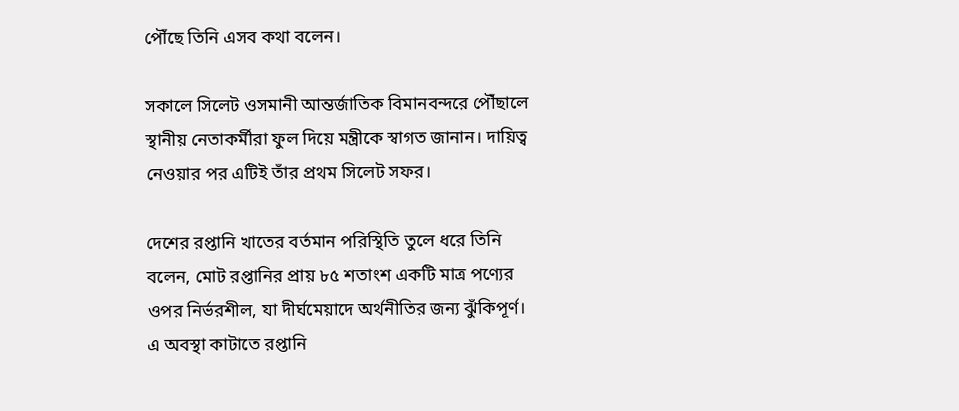পৌঁছে তিনি এসব কথা বলেন।

সকালে সিলেট ওসমানী আন্তর্জাতিক বিমানবন্দরে পৌঁছালে স্থানীয় নেতাকর্মীরা ফুল দিয়ে মন্ত্রীকে স্বাগত জানান। দায়িত্ব নেওয়ার পর এটিই তাঁর প্রথম সিলেট সফর।

দেশের রপ্তানি খাতের বর্তমান পরিস্থিতি তুলে ধরে তিনি বলেন, মোট রপ্তানির প্রায় ৮৫ শতাংশ একটি মাত্র পণ্যের ওপর নির্ভরশীল, যা দীর্ঘমেয়াদে অর্থনীতির জন্য ঝুঁকিপূর্ণ। এ অবস্থা কাটাতে রপ্তানি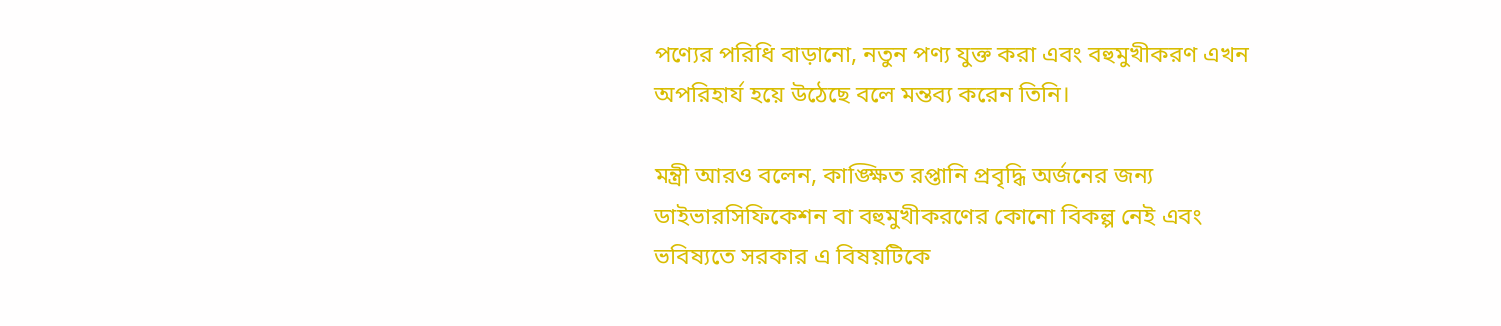পণ্যের পরিধি বাড়ানো, নতুন পণ্য যুক্ত করা এবং বহুমুখীকরণ এখন অপরিহার্য হয়ে উঠেছে বলে মন্তব্য করেন তিনি।

মন্ত্রী আরও বলেন, কাঙ্ক্ষিত রপ্তানি প্রবৃদ্ধি অর্জনের জন্য ডাইভারসিফিকেশন বা বহুমুখীকরণের কোনো বিকল্প নেই এবং ভবিষ্যতে সরকার এ বিষয়টিকে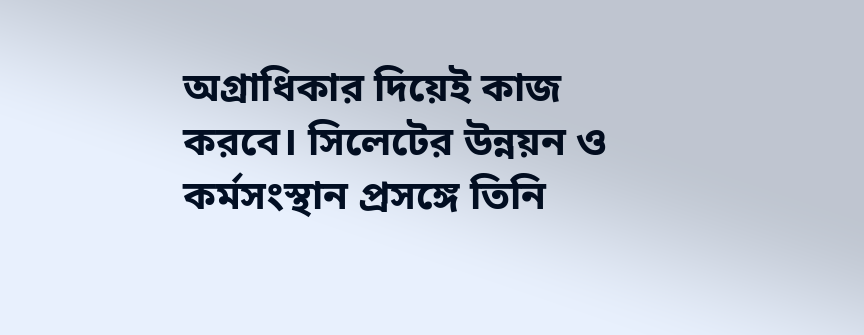অগ্রাধিকার দিয়েই কাজ করবে। সিলেটের উন্নয়ন ও কর্মসংস্থান প্রসঙ্গে তিনি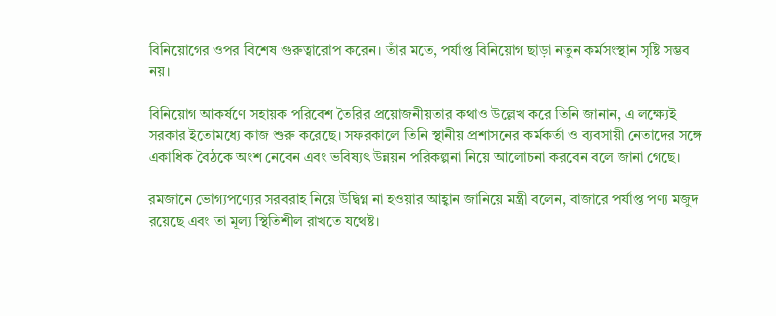বিনিয়োগের ওপর বিশেষ গুরুত্বারোপ করেন। তাঁর মতে, পর্যাপ্ত বিনিয়োগ ছাড়া নতুন কর্মসংস্থান সৃষ্টি সম্ভব নয়।

বিনিয়োগ আকর্ষণে সহায়ক পরিবেশ তৈরির প্রয়োজনীয়তার কথাও উল্লেখ করে তিনি জানান, এ লক্ষ্যেই সরকার ইতোমধ্যে কাজ শুরু করেছে। সফরকালে তিনি স্থানীয় প্রশাসনের কর্মকর্তা ও ব্যবসায়ী নেতাদের সঙ্গে একাধিক বৈঠকে অংশ নেবেন এবং ভবিষ্যৎ উন্নয়ন পরিকল্পনা নিয়ে আলোচনা করবেন বলে জানা গেছে।

রমজানে ভোগ্যপণ্যের সরবরাহ নিয়ে উদ্বিগ্ন না হওয়ার আহ্বান জানিয়ে মন্ত্রী বলেন, বাজারে পর্যাপ্ত পণ্য মজুদ রয়েছে এবং তা মূল্য স্থিতিশীল রাখতে যথেষ্ট।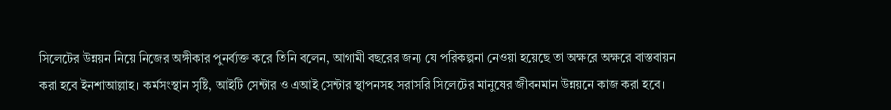সিলেটের উন্নয়ন নিয়ে নিজের অঙ্গীকার পুনর্ব্যক্ত করে তিনি বলেন, আগামী বছরের জন্য যে পরিকল্পনা নেওয়া হয়েছে তা অক্ষরে অক্ষরে বাস্তবায়ন করা হবে ইনশাআল্লাহ। কর্মসংস্থান সৃষ্টি, আইটি সেন্টার ও এআই সেন্টার স্থাপনসহ সরাসরি সিলেটের মানুষের জীবনমান উন্নয়নে কাজ করা হবে।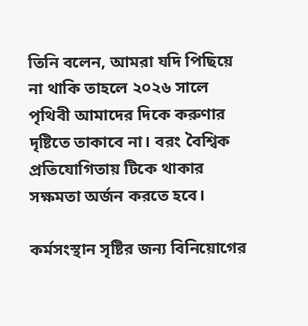তিনি বলেন, আমরা যদি পিছিয়ে না থাকি তাহলে ২০২৬ সালে পৃথিবী আমাদের দিকে করুণার দৃষ্টিতে তাকাবে না। বরং বৈশ্বিক প্রতিযোগিতায় টিকে থাকার সক্ষমতা অর্জন করতে হবে।

কর্মসংস্থান সৃষ্টির জন্য বিনিয়োগের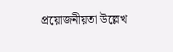প্রয়োজনীয়তা উল্লেখ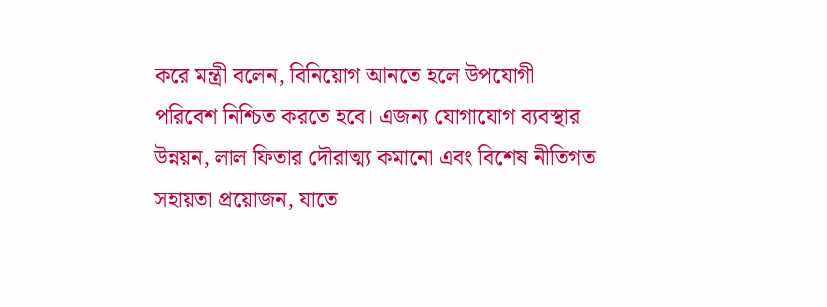করে মন্ত্রী বলেন, বিনিয়োগ আনতে হলে উপযোগী পরিবেশ নিশ্চিত করতে হবে। এজন্য যোগাযোগ ব্যবস্থার উন্নয়ন, লাল ফিতার দৌরাত্ম্য কমানো এবং বিশেষ নীতিগত সহায়তা প্রয়োজন, যাতে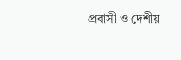প্রবাসী ও দেশীয়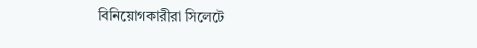বিনিয়োগকারীরা সিলেটে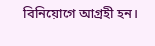বিনিয়োগে আগ্রহী হন।